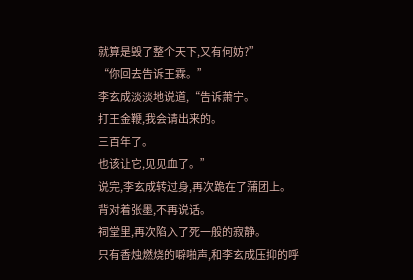就算是毁了整个天下,又有何妨?”
“你回去告诉王霖。”
李玄成淡淡地说道,“告诉萧宁。
打王金鞭,我会请出来的。
三百年了。
也该让它,见见血了。”
说完,李玄成转过身,再次跪在了蒲团上。
背对着张墨,不再说话。
祠堂里,再次陷入了死一般的寂静。
只有香烛燃烧的噼啪声,和李玄成压抑的呼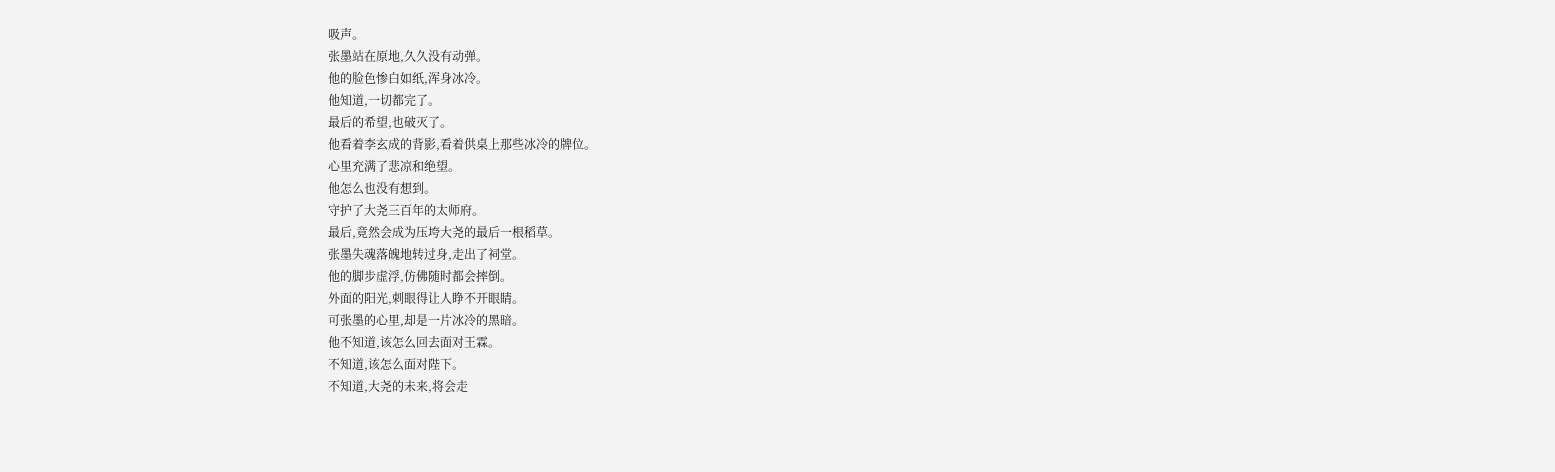吸声。
张墨站在原地,久久没有动弹。
他的脸色惨白如纸,浑身冰冷。
他知道,一切都完了。
最后的希望,也破灭了。
他看着李玄成的背影,看着供桌上那些冰冷的牌位。
心里充满了悲凉和绝望。
他怎么也没有想到。
守护了大尧三百年的太师府。
最后,竟然会成为压垮大尧的最后一根稻草。
张墨失魂落魄地转过身,走出了祠堂。
他的脚步虚浮,仿佛随时都会摔倒。
外面的阳光,刺眼得让人睁不开眼睛。
可张墨的心里,却是一片冰冷的黑暗。
他不知道,该怎么回去面对王霖。
不知道,该怎么面对陛下。
不知道,大尧的未来,将会走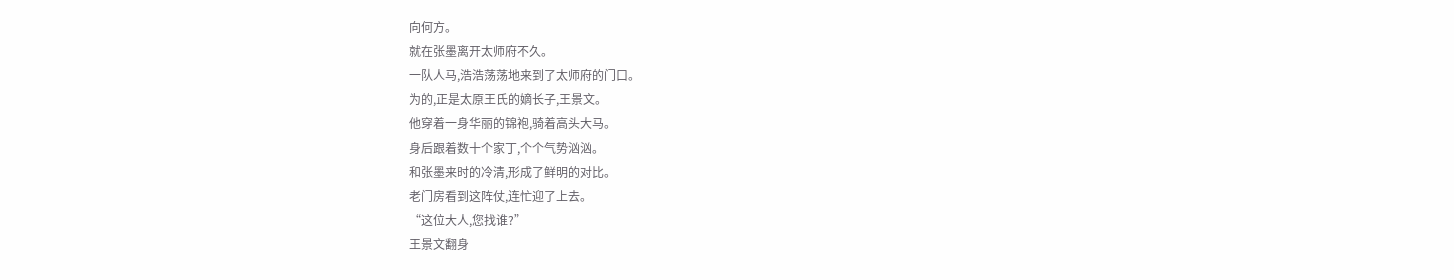向何方。
就在张墨离开太师府不久。
一队人马,浩浩荡荡地来到了太师府的门口。
为的,正是太原王氏的嫡长子,王景文。
他穿着一身华丽的锦袍,骑着高头大马。
身后跟着数十个家丁,个个气势汹汹。
和张墨来时的冷清,形成了鲜明的对比。
老门房看到这阵仗,连忙迎了上去。
“这位大人,您找谁?”
王景文翻身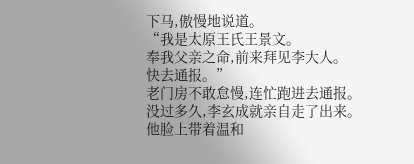下马,傲慢地说道。
“我是太原王氏王景文。
奉我父亲之命,前来拜见李大人。
快去通报。”
老门房不敢怠慢,连忙跑进去通报。
没过多久,李玄成就亲自走了出来。
他脸上带着温和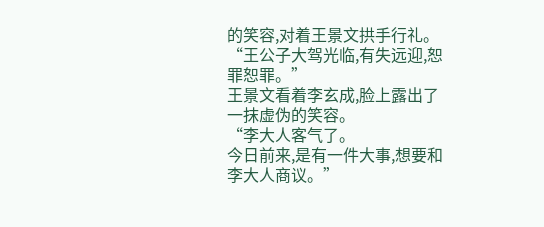的笑容,对着王景文拱手行礼。
“王公子大驾光临,有失远迎,恕罪恕罪。”
王景文看着李玄成,脸上露出了一抹虚伪的笑容。
“李大人客气了。
今日前来,是有一件大事,想要和李大人商议。”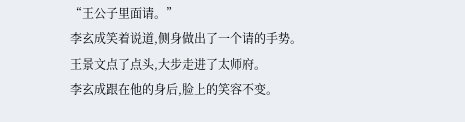“王公子里面请。”
李玄成笑着说道,侧身做出了一个请的手势。
王景文点了点头,大步走进了太师府。
李玄成跟在他的身后,脸上的笑容不变。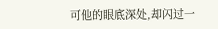可他的眼底深处,却闪过一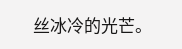丝冰冷的光芒。